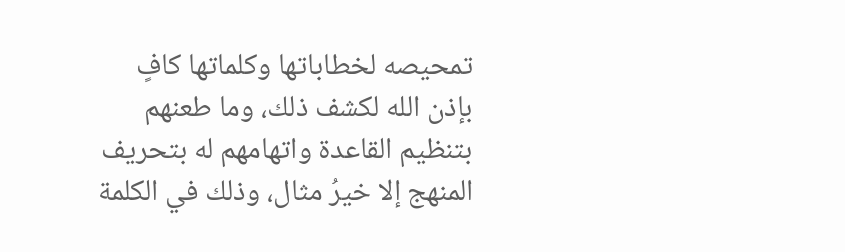تمحيصه لخطاباتها وكلماتها كافٍ بإذن الله لكشف ذلك، وما طعنهم بتنظيم القاعدة واتهامهم له بتحريف المنهج إلا خيرُ مثال، وذلك في الكلمة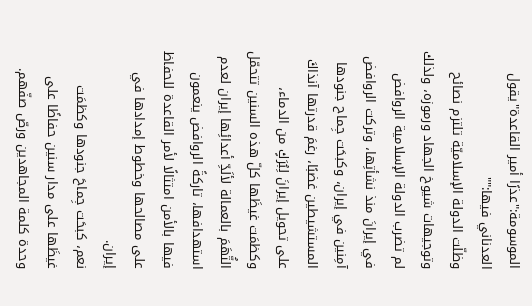الموسومة:"عذرًا أمير القاعدة"يقول العدناني فيها:""
وظلّت الدولة الإسلاميّة تلتزم نصائح وتوجيهات شيوخ الجهاد ورموزه، ولذلك لم تضرب الدولة الإسلامية الروافض في إيرانَ منذ نشأتِها، وتركت الروافض آمِنين في إيران، وكبحَت جِماح جنودها المستشيطين غضبًا، رغمَ قدرتها آنذاكَ على تحويل إيرانَ لِبُرَكٍ من الدماء، وكظمَت غيظَها كلّ هذه السنين تتحمّل التُّهَمَ بالعمالة لألَدِّ أعدائِها إيران لعدم استهدافها، تاركةً الروافض ينعمون فيها بالأمن امتثالًا لأمر القاعدة للحفاظ على مصالحها وخطوط إمدادها في إيران.
نعم، كبحَت جِماحَ جنودها وكظمَت غيظَها على مدار سنين حفاظًا على وحدة كلمة المجاهدين ورصّ صفّهم.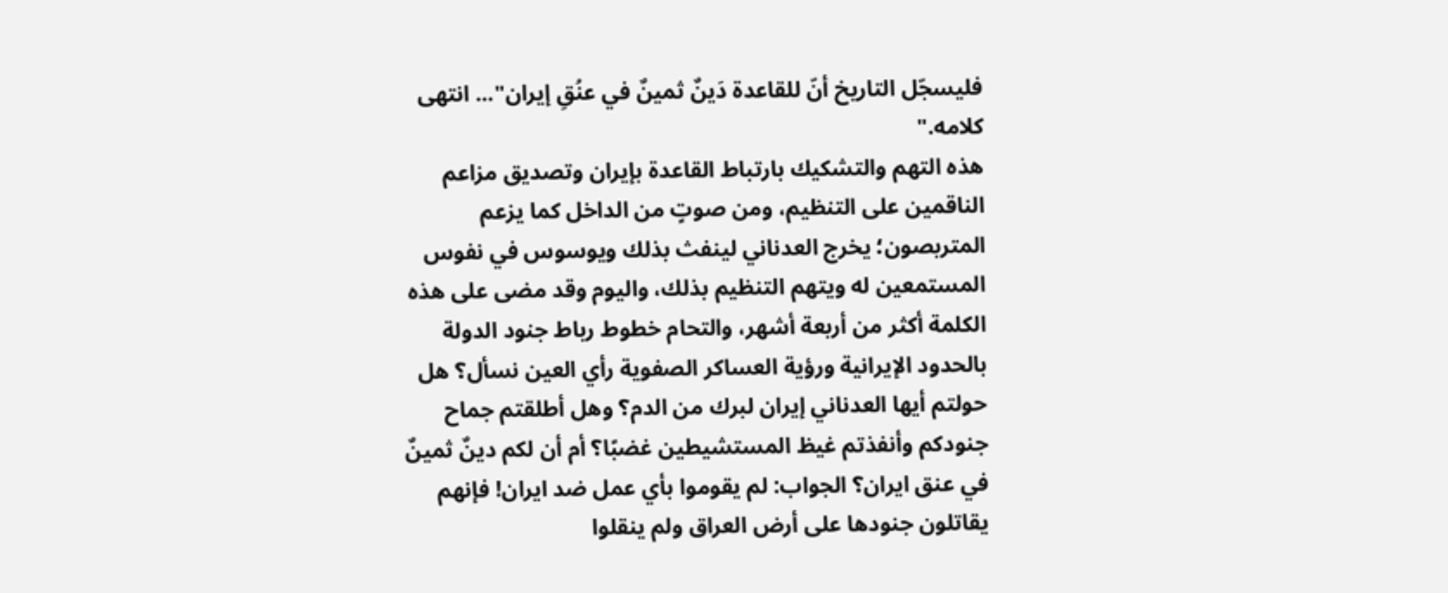فليسجّل التاريخ أنّ للقاعدة دَينٌ ثمينٌ في عنُقِ إيران"... انتهى كلامه."
هذه التهم والتشكيك بارتباط القاعدة بإيران وتصديق مزاعم الناقمين على التنظيم، ومن صوتٍ من الداخل كما يزعم المتربصون؛ يخرج العدناني لينفث بذلك ويوسوس في نفوس المستمعين له ويتهم التنظيم بذلك، واليوم وقد مضى على هذه الكلمة أكثر من أربعة أشهر، والتحام خطوط رباط جنود الدولة بالحدود الإيرانية ورؤية العساكر الصفوية رأي العين نسأل؟ هل حولتم أيها العدناني إيران لبرك من الدم؟ وهل أطلقتم جماح جنودكم وأنفذتم غيظ المستشيطين غضبًا؟ أم أن لكم دينٌ ثمينٌ في عنق ايران؟ الجواب: لم يقوموا بأي عمل ضد ايران! فإنهم يقاتلون جنودها على أرض العراق ولم ينقلوا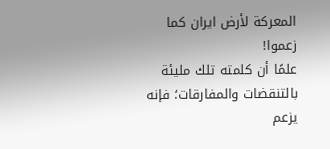المعركة لأرض ايران كما زعموا!
علمًا أن كلمته تلك مليئة بالتنقضات والمفارقات؛ فإنه يزعم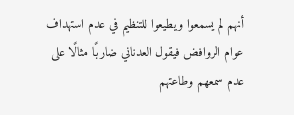أنهم لم يسمعوا ويطيعوا للتنظيم في عدم استهداف عوام الروافض فيقول العدناني ضاربًا مثالًا على عدم سمعهم وطاعتهم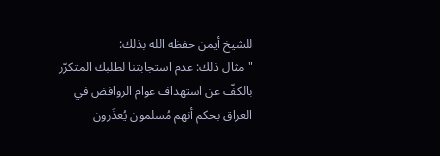للشيخ أيمن حفظه الله بذلك:
"مثال ذلك: عدم استجابتنا لطلبك المتكرّر بالكفّ عن استهداف عوام الروافض في العراق بحكم أنهم مُسلمون يُعذَرون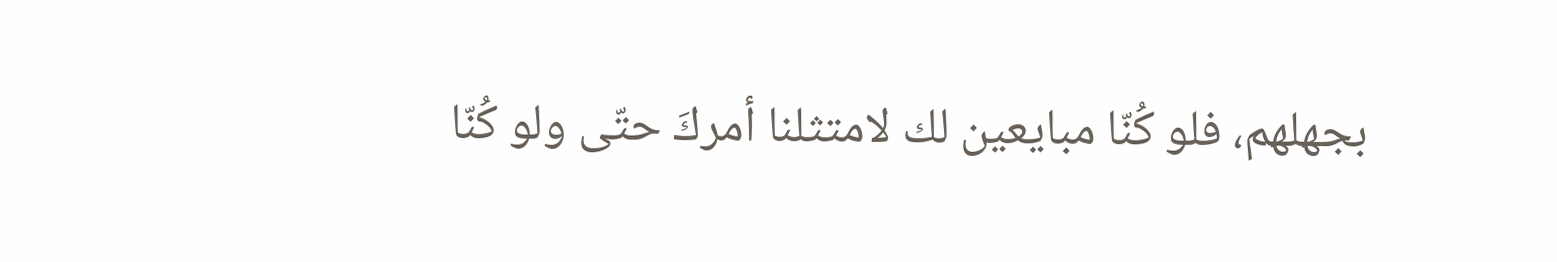بجهلهم، فلو كُنّا مبايعين لك لامتثلنا أمركَ حتّى ولو كُنّا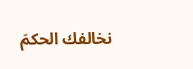نخالفك الحكمَ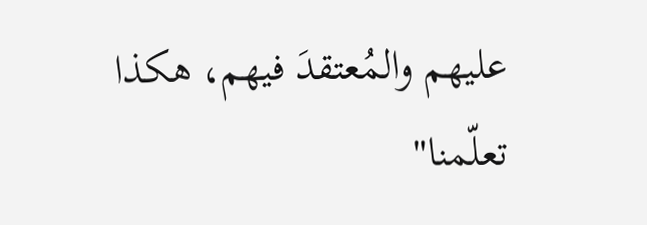عليهم والمُعتقدَ فيهم، هكذا تعلّمنا"